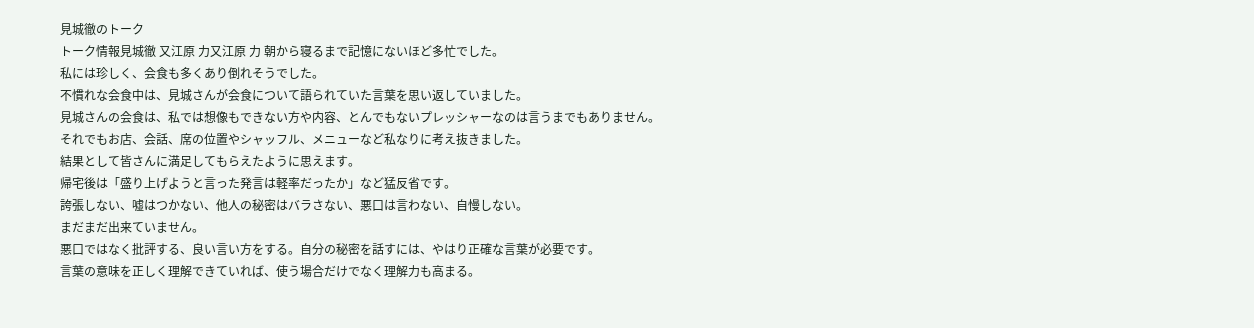見城徹のトーク
トーク情報見城徹 又江原 力又江原 力 朝から寝るまで記憶にないほど多忙でした。
私には珍しく、会食も多くあり倒れそうでした。
不慣れな会食中は、見城さんが会食について語られていた言葉を思い返していました。
見城さんの会食は、私では想像もできない方や内容、とんでもないプレッシャーなのは言うまでもありません。
それでもお店、会話、席の位置やシャッフル、メニューなど私なりに考え抜きました。
結果として皆さんに満足してもらえたように思えます。
帰宅後は「盛り上げようと言った発言は軽率だったか」など猛反省です。
誇張しない、嘘はつかない、他人の秘密はバラさない、悪口は言わない、自慢しない。
まだまだ出来ていません。
悪口ではなく批評する、良い言い方をする。自分の秘密を話すには、やはり正確な言葉が必要です。
言葉の意味を正しく理解できていれば、使う場合だけでなく理解力も高まる。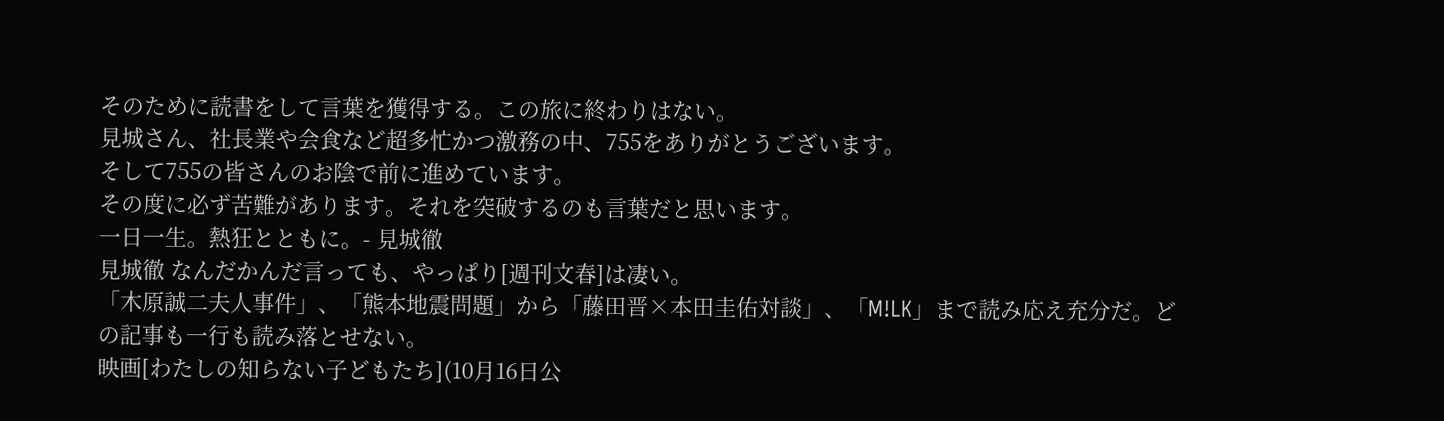そのために読書をして言葉を獲得する。この旅に終わりはない。
見城さん、社長業や会食など超多忙かつ激務の中、755をありがとうございます。
そして755の皆さんのお陰で前に進めています。
その度に必ず苦難があります。それを突破するのも言葉だと思います。
一日一生。熱狂とともに。- 見城徹
見城徹 なんだかんだ言っても、やっぱり[週刊文春]は凄い。
「木原誠二夫人事件」、「熊本地震問題」から「藤田晋×本田圭佑対談」、「M!LK」まで読み応え充分だ。どの記事も一行も読み落とせない。
映画[わたしの知らない子どもたち](10月16日公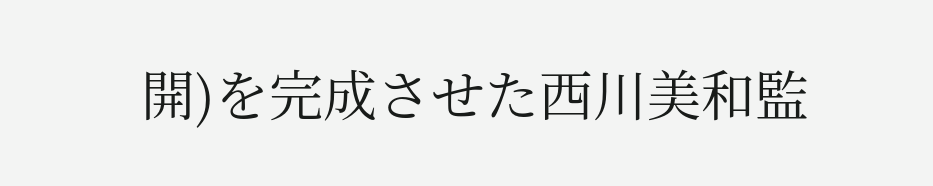開)を完成させた西川美和監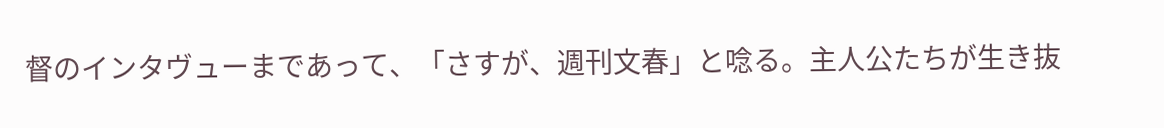督のインタヴューまであって、「さすが、週刊文春」と唸る。主人公たちが生き抜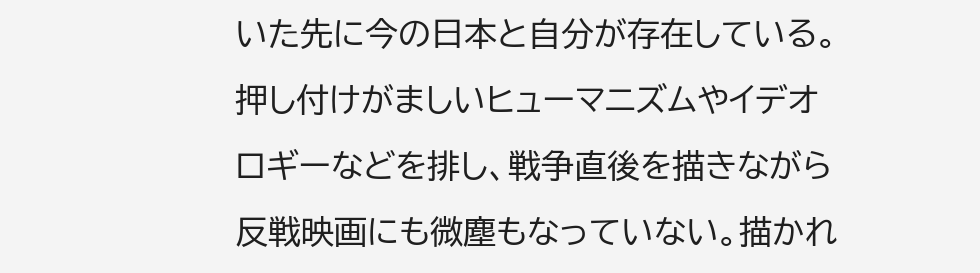いた先に今の日本と自分が存在している。押し付けがましいヒューマニズムやイデオロギーなどを排し、戦争直後を描きながら反戦映画にも微塵もなっていない。描かれ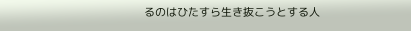るのはひたすら生き抜こうとする人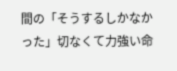間の「そうするしかなかった」切なくて力強い命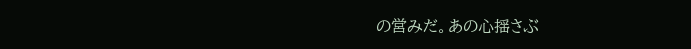の営みだ。あの心揺さぶ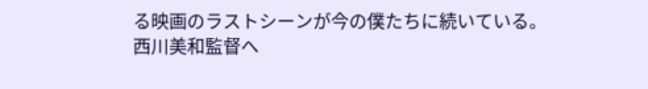る映画のラストシーンが今の僕たちに続いている。
西川美和監督へ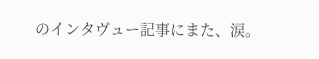のインタヴュー記事にまた、涙。